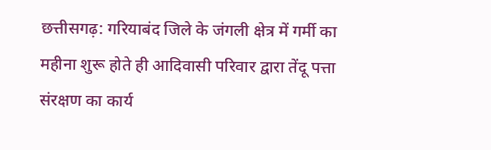छत्तीसगढ़: गरियाबंद जिले के जंगली क्षेत्र में गर्मी का महीना शुरू होते ही आदिवासी परिवार द्वारा तेंदू पत्ता संरक्षण का कार्य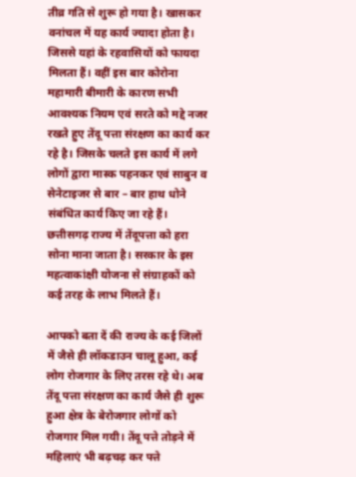तीव्र गति से शुरू हो गया है। खासकर वनांचल में यह कार्य ज्यादा होता है। जिससे यहां के रहवासियों को फायदा मिलता हैं। वहीं इस बार कोरोना महामारी बीमारी के कारण सभी आवश्यक नियम एवं सरते को मद्दे नजर रखते हुए तेंदू पत्ता संरक्षण का कार्य कर रहे है। जिसके चलते इस कार्य में लगे लोगों द्वारा मास्क पहनकर एवं साबुन व सेनेटाइजर से बार – बार हाथ धोने संबंधित कार्य किए जा रहे हैं। छत्तीसगढ़ राज्य में तेंदूपत्ता को हरा सोना माना जाता है। सरकार के इस महत्वाकांक्षी योजना से संग्राहकों को कई तरह के लाभ मिलते हैं।

आपको बता दें की राज्य के कई जिलों में जैसे ही लॉकडाउन चालू हुआ, कई लोग रोजगार के लिए तरस रहे थे। अब तेंदू पत्ता संरक्षण का कार्य जैसे ही शुरू हुआ क्षेत्र के बेरोजगार लोगों को रोजगार मिल गयी। तेंदू पत्ते तोड़ने में महिलाएं भी बढ़चढ़ कर पत्ते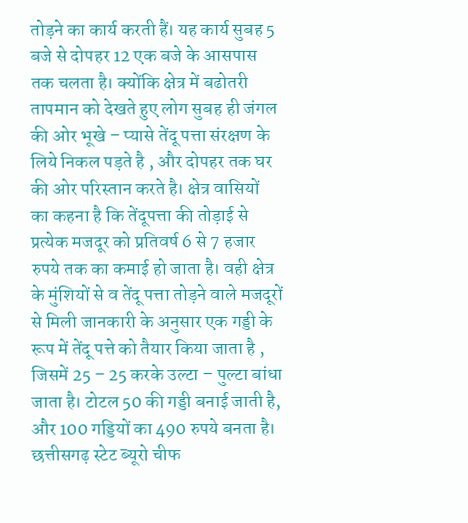तोड़ने का कार्य करती हैं। यह कार्य सुबह 5 बजे से दोपहर 12 एक बजे के आसपास तक चलता है। क्योंकि क्षेत्र में बढोतरी तापमान को देखते हुए लोग सुबह ही जंगल की ओर भूखे – प्यासे तेंदू पत्ता संरक्षण के लिये निकल पड़ते है , और दोपहर तक घर की ओर परिस्तान करते है। क्षेत्र वासियों का कहना है कि तेंदूपत्ता की तोड़ाई से प्रत्येक मजदूर को प्रतिवर्ष 6 से 7 हजार रुपये तक का कमाई हो जाता है। वही क्षेत्र के मुंशियों से व तेंदू पत्ता तोड़ने वाले मजदूरों से मिली जानकारी के अनुसार एक गड्डी के रूप में तेंदू पत्ते को तैयार किया जाता है , जिसमें 25 – 25 करके उल्टा – पुल्टा बांधा जाता है। टोटल 50 की गड्डी बनाई जाती है, और 100 गड्डियों का 490 रुपये बनता है।
छत्तीसगढ़ स्टेट ब्यूरो चीफ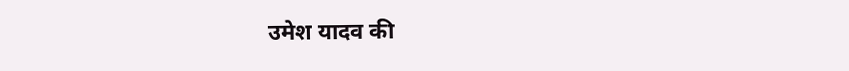उमेश यादव की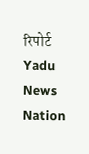रिपोर्ट Yadu News Nation